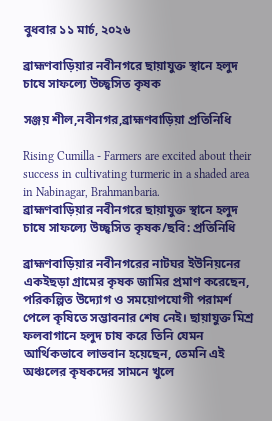বুধবার ১১ মার্চ, ২০২৬

ব্রাহ্মণবাড়িয়ার নবীনগরে ছায়াযুক্ত স্থানে হলুদ চাষে সাফল্যে উচ্ছ্বসিত কৃষক

সঞ্জয় শীল,নবীনগর,ব্রাহ্মণবাড়িয়া প্রতিনিধি

Rising Cumilla - Farmers are excited about their success in cultivating turmeric in a shaded area in Nabinagar, Brahmanbaria.
ব্রাহ্মণবাড়িয়ার নবীনগরে ছায়াযুক্ত স্থানে হলুদ চাষে সাফল্যে উচ্ছ্বসিত কৃষক/ছবি: প্রতিনিধি

ব্রাহ্মণবাড়িয়ার নবীনগরের নাটঘর ইউনিয়নের একইছড়া গ্রামের কৃষক জামির প্রমাণ করেছেন, পরিকল্পিত উদ্যোগ ও সময়োপযোগী পরামর্শ পেলে কৃষিতে সম্ভাবনার শেষ নেই। ছায়াযুক্ত মিশ্র ফলবাগানে হলুদ চাষ করে তিনি যেমন আর্থিকভাবে লাভবান হয়েছেন, তেমনি এই অঞ্চলের কৃষকদের সামনে খুলে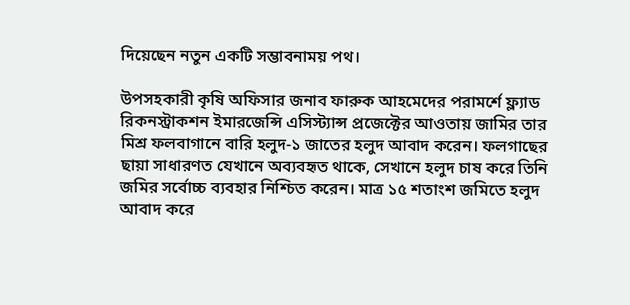দিয়েছেন নতুন একটি সম্ভাবনাময় পথ।

উপসহকারী কৃষি অফিসার জনাব ফারুক আহমেদের পরামর্শে ফ্ল্যাড রিকনস্ট্রাকশন ইমারজেন্সি এসিস্ট্যান্স প্রজেক্টের আওতায় জামির তার মিশ্র ফলবাগানে বারি হলুদ-১ জাতের হলুদ আবাদ করেন। ফলগাছের ছায়া সাধারণত যেখানে অব্যবহৃত থাকে, সেখানে হলুদ চাষ করে তিনি জমির সর্বোচ্চ ব্যবহার নিশ্চিত করেন। মাত্র ১৫ শতাংশ জমিতে হলুদ আবাদ করে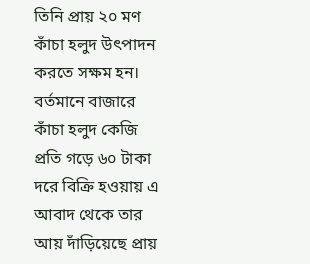তিনি প্রায় ২০ মণ কাঁচা হলুদ উৎপাদন করতে সক্ষম হন।
বর্তমানে বাজারে কাঁচা হলুদ কেজি প্রতি গড়ে ৬০ টাকা দরে বিক্রি হওয়ায় এ আবাদ থেকে তার আয় দাঁড়িয়েছে প্রায়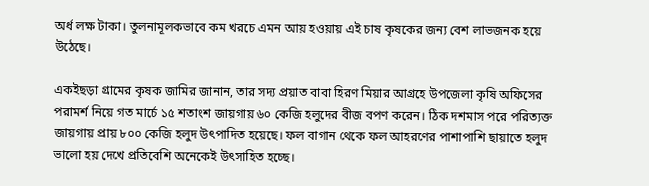অর্ধ লক্ষ টাকা। তুলনামূলকভাবে কম খরচে এমন আয় হওয়ায় এই চাষ কৃষকের জন্য বেশ লাভজনক হয়ে উঠেছে।

একইছড়া গ্রামের কৃষক জামির জানান, তার সদ্য প্রয়াত বাবা হিরণ মিয়ার আগ্রহে উপজেলা কৃষি অফিসের পরামর্শ নিয়ে গত মার্চে ১৫ শতাংশ জায়গায় ৬০ কেজি হলুদের বীজ বপণ করেন। ঠিক দশমাস পরে পরিত্যক্ত জায়গায় প্রায় ৮০০ কেজি হলুদ উৎপাদিত হয়েছে। ফল বাগান থেকে ফল আহরণের পাশাপাশি ছায়াতে হলুদ ভালো হয় দেখে প্রতিবেশি অনেকেই উৎসাহিত হচ্ছে।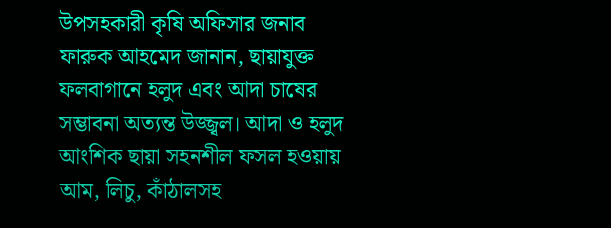উপসহকারী কৃষি অফিসার জনাব ফারুক আহমেদ জানান, ছায়াযুক্ত ফলবাগানে হলুদ এবং আদা চাষের সম্ভাবনা অত্যন্ত উজ্জ্বল। আদা ও হলুদ আংশিক ছায়া সহনশীল ফসল হওয়ায় আম, লিচু, কাঁঠালসহ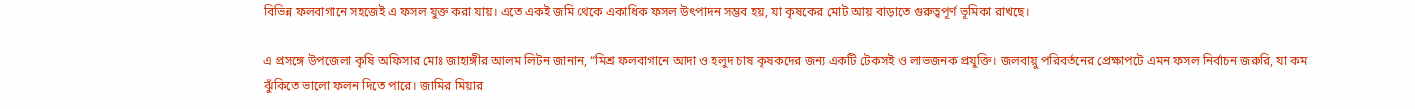বিভিন্ন ফলবাগানে সহজেই এ ফসল যুক্ত করা যায়। এতে একই জমি থেকে একাধিক ফসল উৎপাদন সম্ভব হয়, যা কৃষকের মোট আয় বাড়াতে গুরুত্বপূর্ণ ভূমিকা রাখছে।

এ প্রসঙ্গে উপজেলা কৃষি অফিসার মোঃ জাহাঙ্গীর আলম লিটন জানান, “মিশ্র ফলবাগানে আদা ও হলুদ চাষ কৃষকদের জন্য একটি টেকসই ও লাভজনক প্রযুক্তি। জলবায়ু পরিবর্তনের প্রেক্ষাপটে এমন ফসল নির্বাচন জরুরি, যা কম ঝুঁকিতে ভালো ফলন দিতে পারে। জামির মিয়ার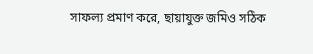সাফল্য প্রমাণ করে, ছায়াযুক্ত জমিও সঠিক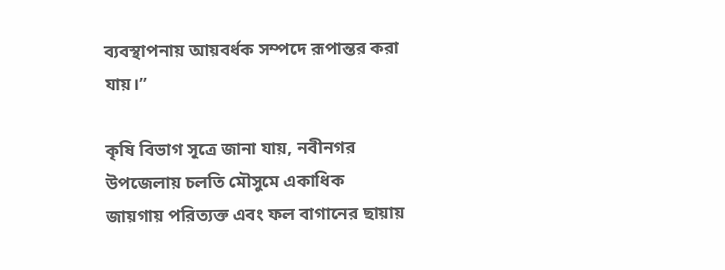ব্যবস্থাপনায় আয়বর্ধক সম্পদে রূপান্তর করা যায়।”

কৃষি বিভাগ সূত্রে জানা যায়, নবীনগর উপজেলায় চলতি মৌসুমে একাধিক জায়গায় পরিত্যক্ত এবং ফল বাগানের ছায়ায়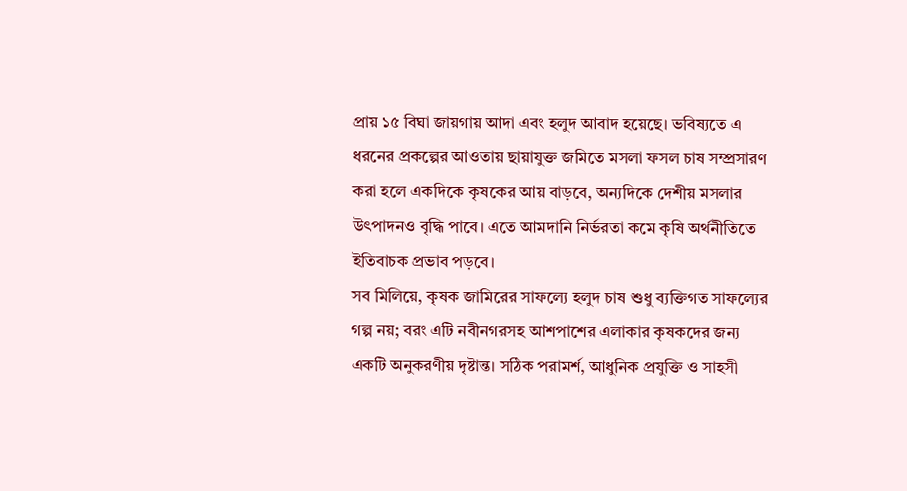প্রায় ১৫ বিঘা জায়গায় আদা এবং হলুদ আবাদ হয়েছে। ভবিষ্যতে এ ধরনের প্রকল্পের আওতায় ছায়াযুক্ত জমিতে মসলা ফসল চাষ সম্প্রসারণ করা হলে একদিকে কৃষকের আয় বাড়বে, অন্যদিকে দেশীয় মসলার উৎপাদনও বৃদ্ধি পাবে। এতে আমদানি নির্ভরতা কমে কৃষি অর্থনীতিতে ইতিবাচক প্রভাব পড়বে।
সব মিলিয়ে, কৃষক জামিরের সাফল্যে হলুদ চাষ শুধু ব্যক্তিগত সাফল্যের গল্প নয়; বরং এটি নবীনগরসহ আশপাশের এলাকার কৃষকদের জন্য একটি অনুকরণীয় দৃষ্টান্ত। সঠিক পরামর্শ, আধুনিক প্রযুক্তি ও সাহসী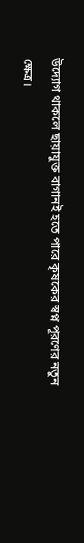উদ্যোগ থাকলে ছায়াযুক্ত বাগানই হতে পারে কৃষকের স্বপ্ন পূরণের নতুন ক্ষেত্র।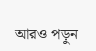আরও পড়ুন